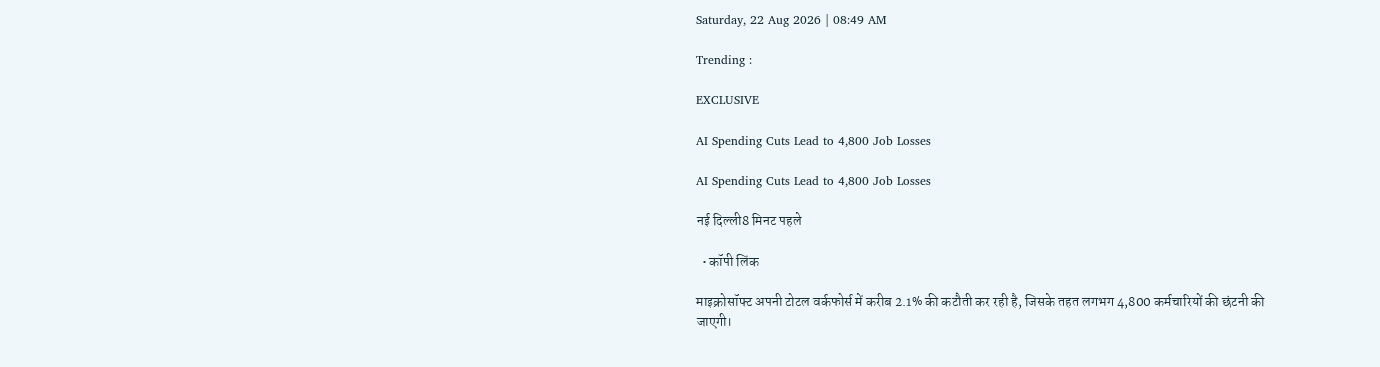Saturday, 22 Aug 2026 | 08:49 AM

Trending :

EXCLUSIVE

AI Spending Cuts Lead to 4,800 Job Losses

AI Spending Cuts Lead to 4,800 Job Losses

नई दिल्ली8 मिनट पहले

  • कॉपी लिंक

माइक्रोसॉफ्ट अपनी टोटल वर्कफोर्स में करीब 2.1% की कटौती कर रही है, जिसके तहत लगभग 4,800 कर्मचारियों की छंटनी की जाएगी।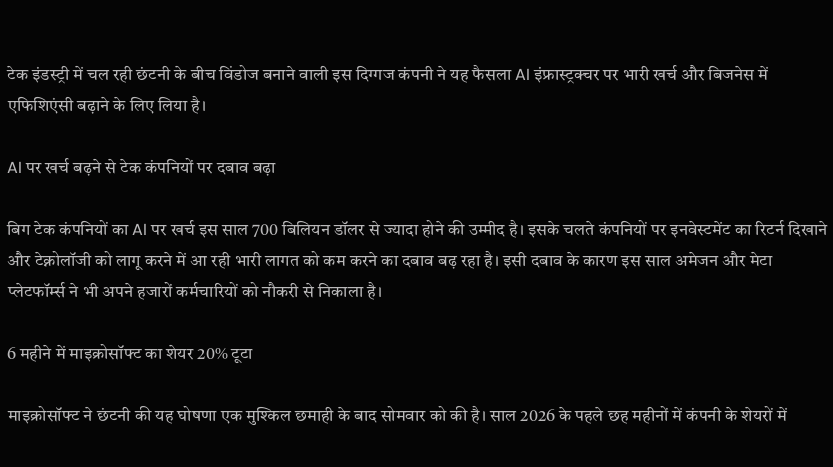टेक इंडस्ट्री में चल रही छंटनी के बीच विंडोज बनाने वाली इस दिग्गज कंपनी ने यह फैसला AI इंफ्रास्ट्रक्चर पर भारी खर्च और बिजनेस में एफिशिएंसी बढ़ाने के लिए लिया है।

AI पर खर्च बढ़ने से टेक कंपनियों पर दबाव बढ़ा

बिग टेक कंपनियों का AI पर खर्च इस साल 700 बिलियन डॉलर से ज्यादा होने की उम्मीद है। इसके चलते कंपनियों पर इनवेस्टमेंट का रिटर्न दिखाने और टेक्नोलॉजी को लागू करने में आ रही भारी लागत को कम करने का दबाव बढ़ रहा है। इसी दबाव के कारण इस साल अमेजन और मेटा प्लेटफॉर्म्स ने भी अपने हजारों कर्मचारियों को नौकरी से निकाला है।

6 महीने में माइक्रोसॉफ्ट का शेयर 20% टूटा

माइक्रोसॉफ्ट ने छंटनी की यह घोषणा एक मुश्किल छमाही के बाद सोमवार को की है। साल 2026 के पहले छह महीनों में कंपनी के शेयरों में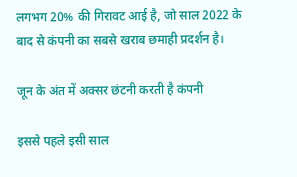लगभग 20% की गिरावट आई है, जो साल 2022 के बाद से कंपनी का सबसे खराब छमाही प्रदर्शन है।

जून के अंत में अक्सर छंटनी करती है कंपनी

इससे पहले इसी साल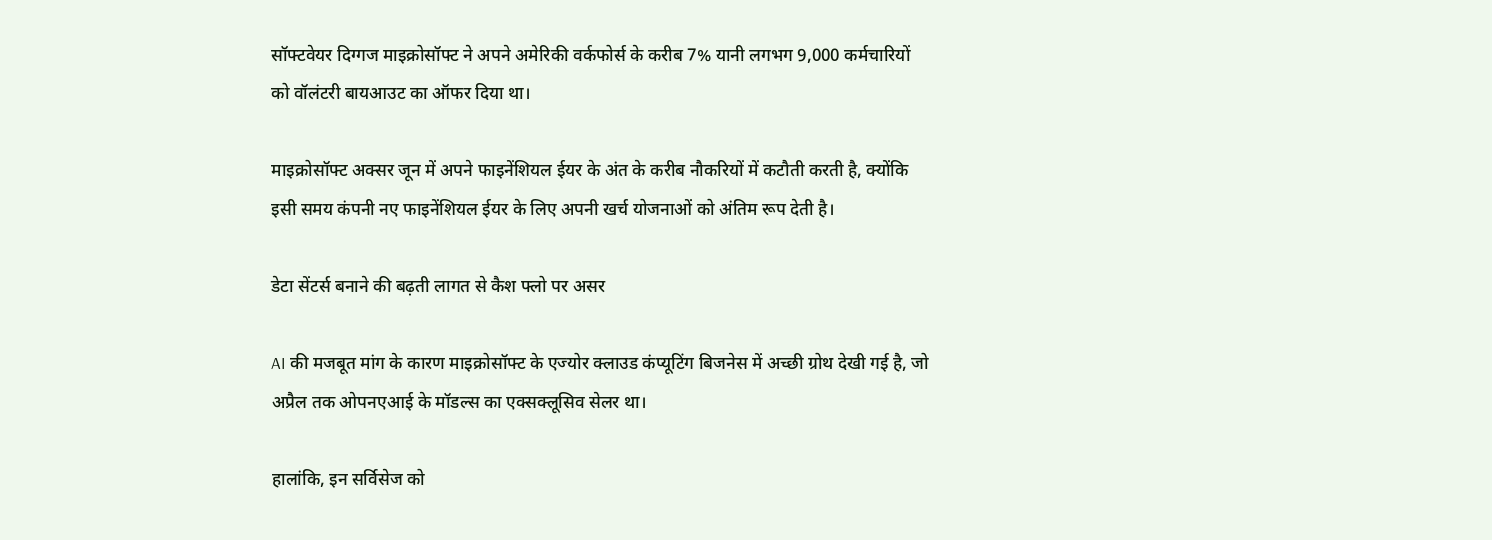सॉफ्टवेयर दिग्गज माइक्रोसॉफ्ट ने अपने अमेरिकी वर्कफोर्स के करीब 7% यानी लगभग 9,000 कर्मचारियों को वॉलंटरी बायआउट का ऑफर दिया था।

माइक्रोसॉफ्ट अक्सर जून में अपने फाइनेंशियल ईयर के अंत के करीब नौकरियों में कटौती करती है, क्योंकि इसी समय कंपनी नए फाइनेंशियल ईयर के लिए अपनी खर्च योजनाओं को अंतिम रूप देती है।

डेटा सेंटर्स बनाने की बढ़ती लागत से कैश फ्लो पर असर

AI की मजबूत मांग के कारण माइक्रोसॉफ्ट के एज्योर क्लाउड कंप्यूटिंग बिजनेस में अच्छी ग्रोथ देखी गई है, जो अप्रैल तक ओपनएआई के मॉडल्स का एक्सक्लूसिव सेलर था।

हालांकि, इन सर्विसेज को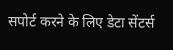सपोर्ट करने के लिए डेटा सेंटर्स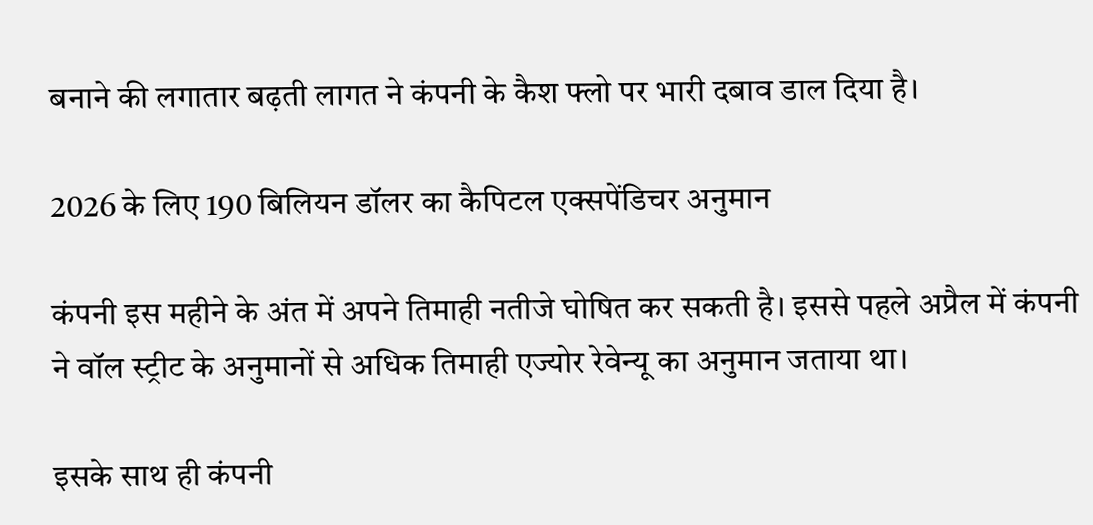बनाने की लगातार बढ़ती लागत ने कंपनी के कैश फ्लो पर भारी दबाव डाल दिया है।

2026 के लिए 190 बिलियन डॉलर का कैपिटल एक्सपेंडिचर अनुमान

कंपनी इस महीने के अंत में अपने तिमाही नतीजे घोषित कर सकती है। इससे पहले अप्रैल में कंपनी ने वॉल स्ट्रीट के अनुमानों से अधिक तिमाही एज्योर रेवेन्यू का अनुमान जताया था।

इसके साथ ही कंपनी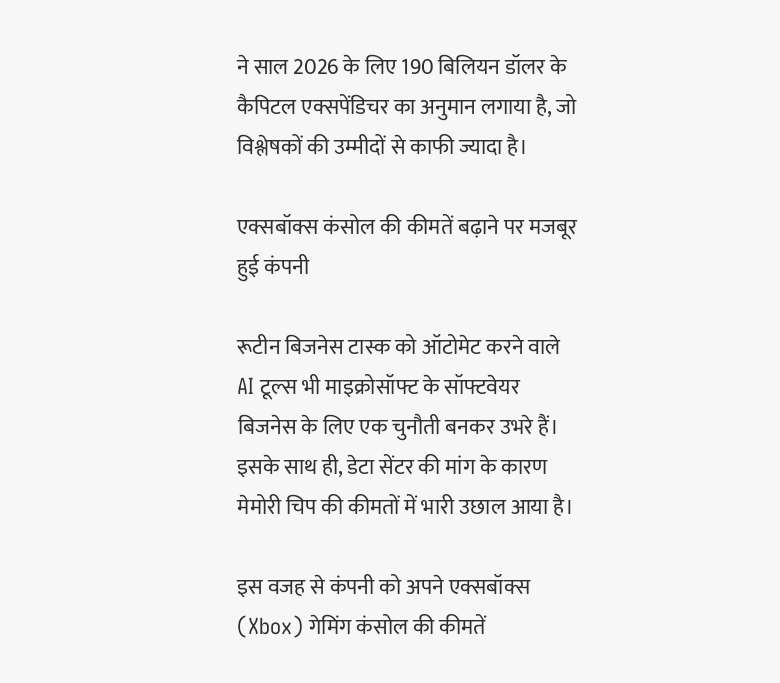ने साल 2026 के लिए 190 बिलियन डॉलर के कैपिटल एक्सपेंडिचर का अनुमान लगाया है, जो विश्लेषकों की उम्मीदों से काफी ज्यादा है।

एक्सबॉक्स कंसोल की कीमतें बढ़ाने पर मजबूर हुई कंपनी

रूटीन बिजनेस टास्क को ऑटोमेट करने वाले AI टूल्स भी माइक्रोसॉफ्ट के सॉफ्टवेयर बिजनेस के लिए एक चुनौती बनकर उभरे हैं। इसके साथ ही, डेटा सेंटर की मांग के कारण मेमोरी चिप की कीमतों में भारी उछाल आया है।

इस वजह से कंपनी को अपने एक्सबॉक्स (Xbox) गेमिंग कंसोल की कीमतें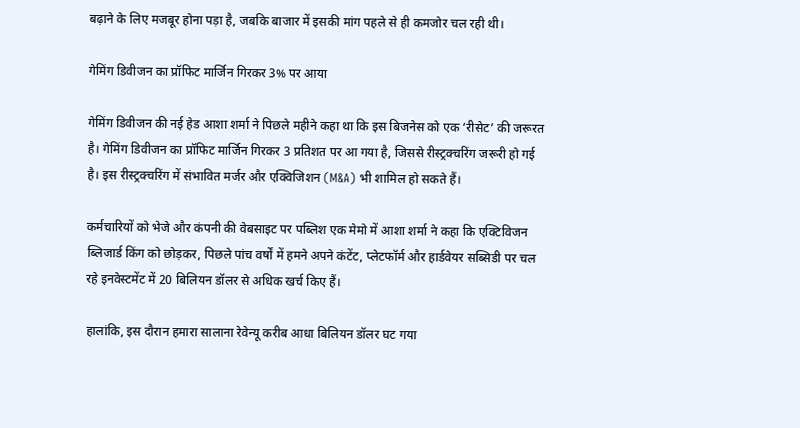बढ़ाने के लिए मजबूर होना पड़ा है, जबकि बाजार में इसकी मांग पहले से ही कमजोर चल रही थी।

गेमिंग डिवीजन का प्रॉफिट मार्जिन गिरकर 3% पर आया

गेमिंग डिवीजन की नई हेड आशा शर्मा ने पिछले महीने कहा था कि इस बिजनेस को एक ‘रीसेट’ की जरूरत है। गेमिंग डिवीजन का प्रॉफिट मार्जिन गिरकर 3 प्रतिशत पर आ गया है, जिससे रीस्ट्रक्चरिंग जरूरी हो गई है। इस रीस्ट्रक्चरिंग में संभावित मर्जर और एक्विजिशन (M&A) भी शामिल हो सकते हैं।

कर्मचारियों को भेजे और कंपनी की वेबसाइट पर पब्लिश एक मेमो में आशा शर्मा ने कहा कि एक्टिविजन ब्लिजार्ड किंग को छोड़कर, पिछले पांच वर्षों में हमने अपने कंटेंट, प्लेटफॉर्म और हार्डवेयर सब्सिडी पर चल रहे इनवेस्टमेंट में 20 बिलियन डॉलर से अधिक खर्च किए हैं।

हालांकि, इस दौरान हमारा सालाना रेवेन्यू करीब आधा बिलियन डॉलर घट गया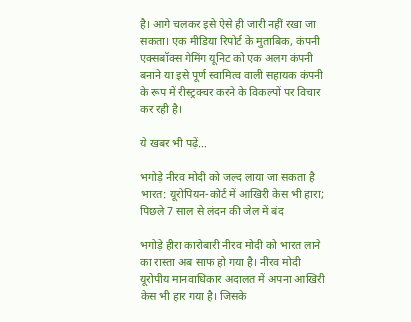है। आगे चलकर इसे ऐसे ही जारी नहीं रखा जा सकता। एक मीडिया रिपोर्ट के मुताबिक, कंपनी एक्सबॉक्स गेमिंग यूनिट को एक अलग कंपनी बनाने या इसे पूर्ण स्वामित्व वाली सहायक कंपनी के रूप में रीस्ट्रक्चर करने के विकल्पों पर विचार कर रही है।

ये खबर भी पढ़ें…

भगोड़े नीरव मोदी को जल्द लाया जा सकता है भारत: यूरोपियन-कोर्ट में आखिरी केस भी हारा; पिछले 7 साल से लंदन की जेल में बंद

भगोड़े हीरा कारोबारी नीरव मोदी को भारत लाने का रास्ता अब साफ हो गया है। नीरव मोदी यूरोपीय मानवाधिकार अदालत में अपना आखिरी केस भी हार गया है। जिसके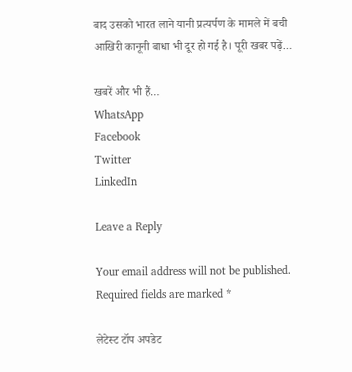बाद उसको भारत लाने यानी प्रत्यर्पण के मामले में बची आखिरी कानूनी बाधा भी दूर हो गई है। पूरी खबर पढ़ें…

खबरें और भी हैं…
WhatsApp
Facebook
Twitter
LinkedIn

Leave a Reply

Your email address will not be published. Required fields are marked *

लेटेस्ट टॉप अपडेट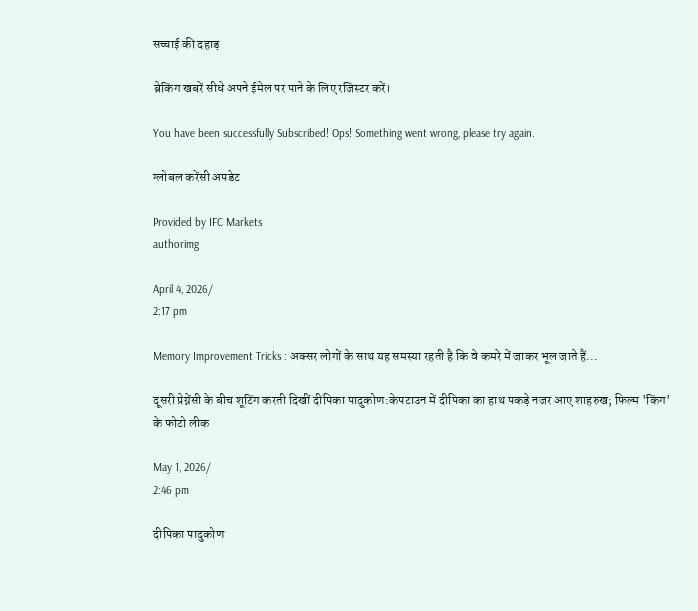सच्चाई की दहाड़

ब्रेकिंग खबरें सीधे अपने ईमेल पर पाने के लिए रजिस्टर करें।

You have been successfully Subscribed! Ops! Something went wrong, please try again.

ग्लोबल करेंसी अपडेट

Provided by IFC Markets
authorimg

April 4, 2026/
2:17 pm

Memory Improvement Tricks : अक्‍सर लोगों के साथ यह समस्‍या रहती है कि वे कमरे में जाकर भूल जाते हैं...

दूसरी प्रेग्नेंसी के बीच शूटिंग करती दिखीं दीपिका पादुकोण:केपटाउन में दीपिका का हाथ पकड़े नजर आए शाहरुख; फिल्म 'किंग' के फोटो लीक

May 1, 2026/
2:46 pm

दीपिका पादुकोण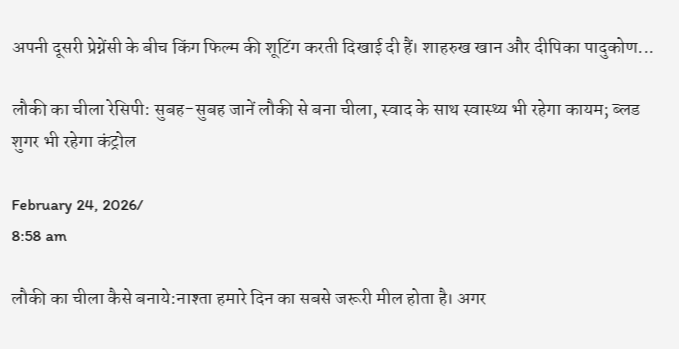अपनी दूसरी प्रेग्नेंसी के बीच किंग फिल्म की शूटिंग करती दिखाई दी हैं। शाहरुख खान और दीपिका पादुकोण...

लौकी का चीला रेसिपी: सुबह-सुबह जानें लौकी से बना चीला, स्वाद के साथ स्वास्थ्य भी रहेगा कायम; ब्लड शुगर भी रहेगा कंट्रोल

February 24, 2026/
8:58 am

लौकी का चीला कैसे बनाये:नाश्ता हमारे दिन का सबसे जरूरी मील होता है। अगर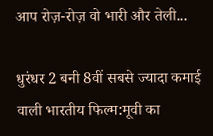आप रोज़-रोज़ वो भारी और तेली...

धुरंधर 2 बनी 8वीं सबसे ज्यादा कमाई वाली भारतीय फिल्म:मूवी का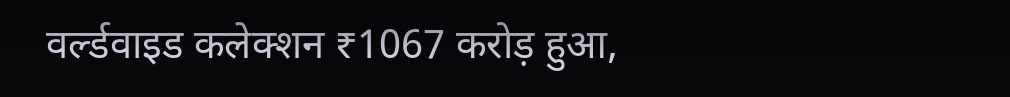वर्ल्डवाइड कलेक्शन ₹1067 करोड़ हुआ,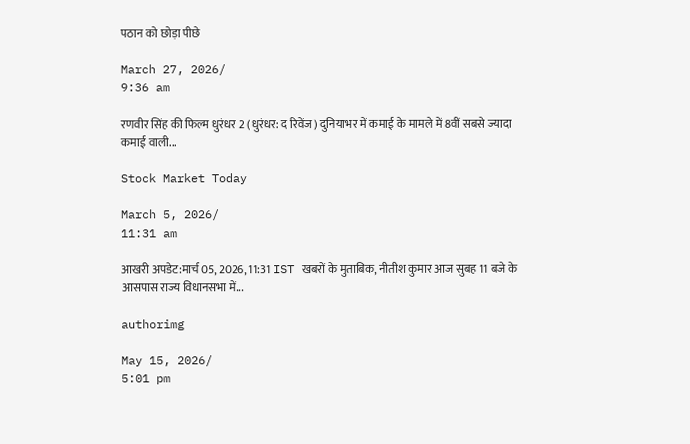पठान को छोड़ा पीछे

March 27, 2026/
9:36 am

रणवीर सिंह की फिल्म धुरंधर 2 (धुरंधर: द रिवेंज) दुनियाभर में कमाई के मामले में 8वीं सबसे ज्यादा कमाई वाली...

Stock Market Today

March 5, 2026/
11:31 am

आखरी अपडेट:मार्च 05, 2026, 11:31 IST खबरों के मुताबिक, नीतीश कुमार आज सुबह 11 बजे के आसपास राज्य विधानसभा में...

authorimg

May 15, 2026/
5:01 pm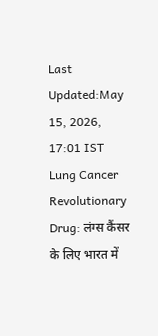Last Updated:May 15, 2026, 17:01 IST Lung Cancer Revolutionary Drug: लंग्स कैंसर के लिए भारत में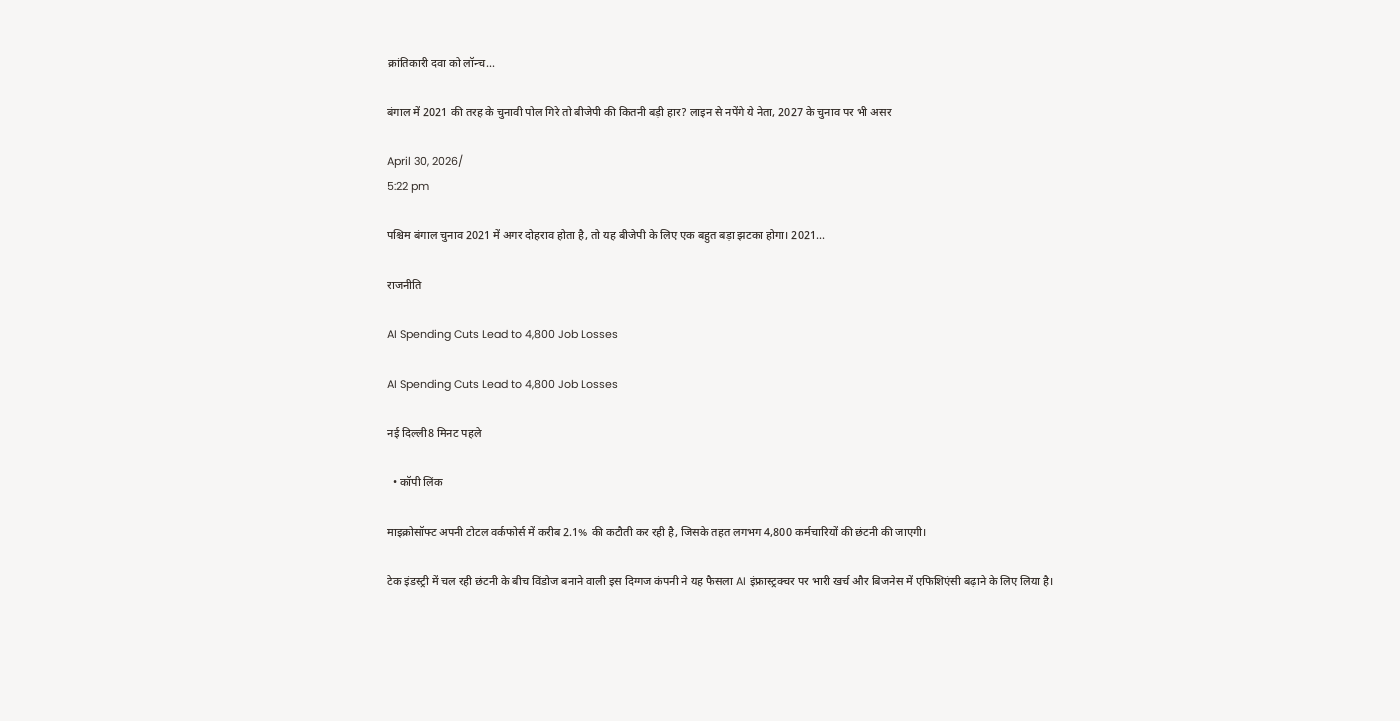क्रांतिकारी दवा को लॉन्च...

बंगाल में 2021 की तरह के चुनावी पोल गिरे तो बीजेपी की कितनी बड़ी हार? लाइन से नपेंगे ये नेता, 2027 के चुनाव पर भी असर

April 30, 2026/
5:22 pm

पश्चिम बंगाल चुनाव 2021 में अगर दोहराव होता है, तो यह बीजेपी के लिए एक बहुत बड़ा झटका होगा। 2021...

राजनीति

AI Spending Cuts Lead to 4,800 Job Losses

AI Spending Cuts Lead to 4,800 Job Losses

नई दिल्ली8 मिनट पहले

  • कॉपी लिंक

माइक्रोसॉफ्ट अपनी टोटल वर्कफोर्स में करीब 2.1% की कटौती कर रही है, जिसके तहत लगभग 4,800 कर्मचारियों की छंटनी की जाएगी।

टेक इंडस्ट्री में चल रही छंटनी के बीच विंडोज बनाने वाली इस दिग्गज कंपनी ने यह फैसला AI इंफ्रास्ट्रक्चर पर भारी खर्च और बिजनेस में एफिशिएंसी बढ़ाने के लिए लिया है।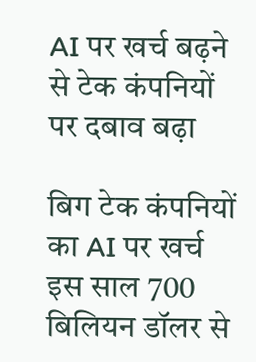AI पर खर्च बढ़ने से टेक कंपनियों पर दबाव बढ़ा

बिग टेक कंपनियों का AI पर खर्च इस साल 700 बिलियन डॉलर से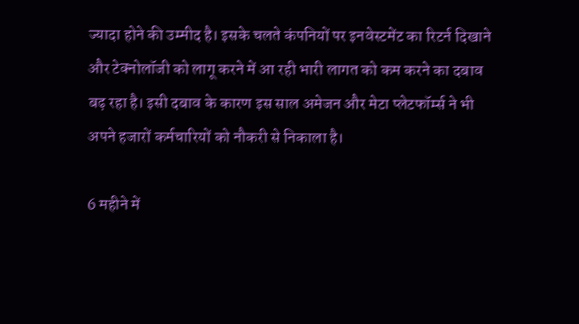ज्यादा होने की उम्मीद है। इसके चलते कंपनियों पर इनवेस्टमेंट का रिटर्न दिखाने और टेक्नोलॉजी को लागू करने में आ रही भारी लागत को कम करने का दबाव बढ़ रहा है। इसी दबाव के कारण इस साल अमेजन और मेटा प्लेटफॉर्म्स ने भी अपने हजारों कर्मचारियों को नौकरी से निकाला है।

6 महीने में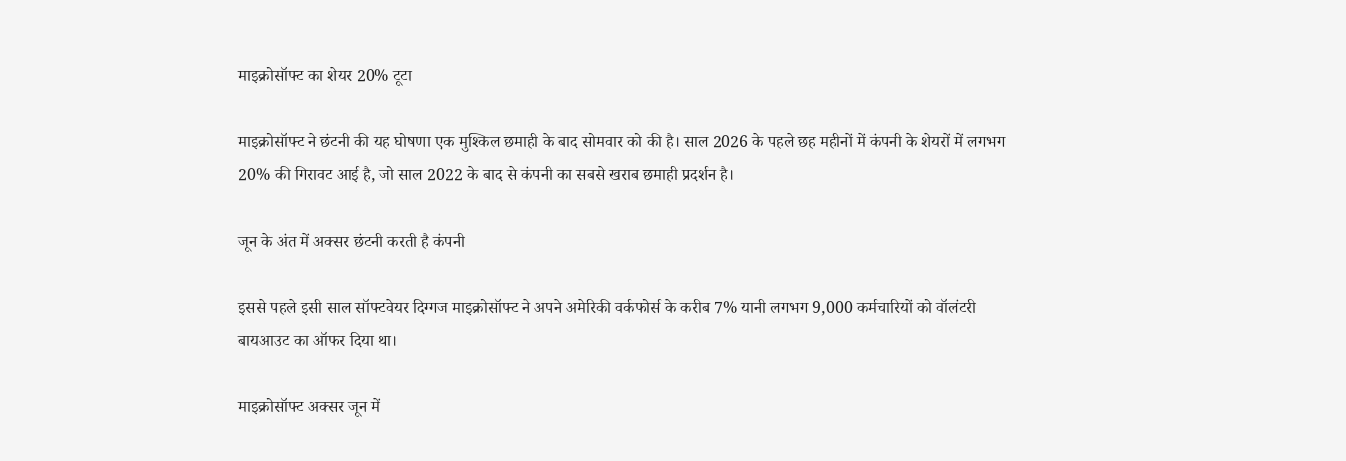माइक्रोसॉफ्ट का शेयर 20% टूटा

माइक्रोसॉफ्ट ने छंटनी की यह घोषणा एक मुश्किल छमाही के बाद सोमवार को की है। साल 2026 के पहले छह महीनों में कंपनी के शेयरों में लगभग 20% की गिरावट आई है, जो साल 2022 के बाद से कंपनी का सबसे खराब छमाही प्रदर्शन है।

जून के अंत में अक्सर छंटनी करती है कंपनी

इससे पहले इसी साल सॉफ्टवेयर दिग्गज माइक्रोसॉफ्ट ने अपने अमेरिकी वर्कफोर्स के करीब 7% यानी लगभग 9,000 कर्मचारियों को वॉलंटरी बायआउट का ऑफर दिया था।

माइक्रोसॉफ्ट अक्सर जून में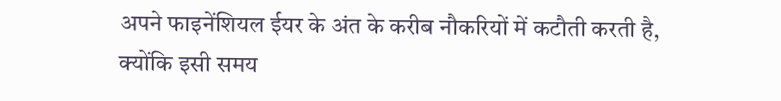अपने फाइनेंशियल ईयर के अंत के करीब नौकरियों में कटौती करती है, क्योंकि इसी समय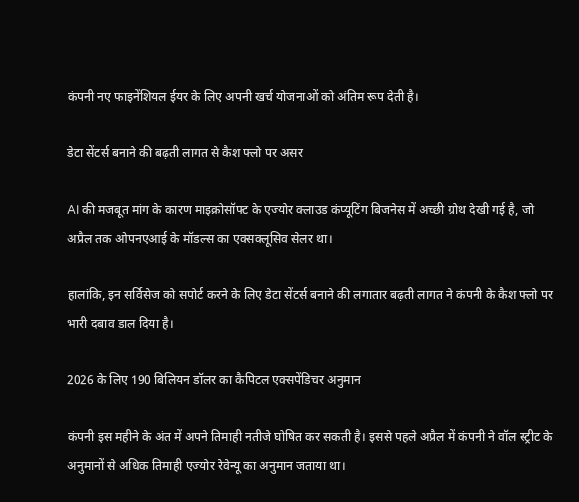कंपनी नए फाइनेंशियल ईयर के लिए अपनी खर्च योजनाओं को अंतिम रूप देती है।

डेटा सेंटर्स बनाने की बढ़ती लागत से कैश फ्लो पर असर

AI की मजबूत मांग के कारण माइक्रोसॉफ्ट के एज्योर क्लाउड कंप्यूटिंग बिजनेस में अच्छी ग्रोथ देखी गई है, जो अप्रैल तक ओपनएआई के मॉडल्स का एक्सक्लूसिव सेलर था।

हालांकि, इन सर्विसेज को सपोर्ट करने के लिए डेटा सेंटर्स बनाने की लगातार बढ़ती लागत ने कंपनी के कैश फ्लो पर भारी दबाव डाल दिया है।

2026 के लिए 190 बिलियन डॉलर का कैपिटल एक्सपेंडिचर अनुमान

कंपनी इस महीने के अंत में अपने तिमाही नतीजे घोषित कर सकती है। इससे पहले अप्रैल में कंपनी ने वॉल स्ट्रीट के अनुमानों से अधिक तिमाही एज्योर रेवेन्यू का अनुमान जताया था।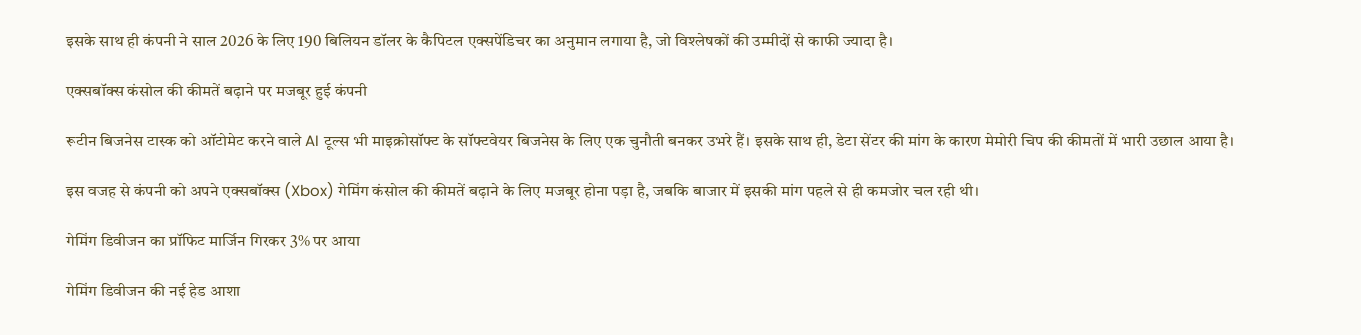इसके साथ ही कंपनी ने साल 2026 के लिए 190 बिलियन डॉलर के कैपिटल एक्सपेंडिचर का अनुमान लगाया है, जो विश्लेषकों की उम्मीदों से काफी ज्यादा है।

एक्सबॉक्स कंसोल की कीमतें बढ़ाने पर मजबूर हुई कंपनी

रूटीन बिजनेस टास्क को ऑटोमेट करने वाले AI टूल्स भी माइक्रोसॉफ्ट के सॉफ्टवेयर बिजनेस के लिए एक चुनौती बनकर उभरे हैं। इसके साथ ही, डेटा सेंटर की मांग के कारण मेमोरी चिप की कीमतों में भारी उछाल आया है।

इस वजह से कंपनी को अपने एक्सबॉक्स (Xbox) गेमिंग कंसोल की कीमतें बढ़ाने के लिए मजबूर होना पड़ा है, जबकि बाजार में इसकी मांग पहले से ही कमजोर चल रही थी।

गेमिंग डिवीजन का प्रॉफिट मार्जिन गिरकर 3% पर आया

गेमिंग डिवीजन की नई हेड आशा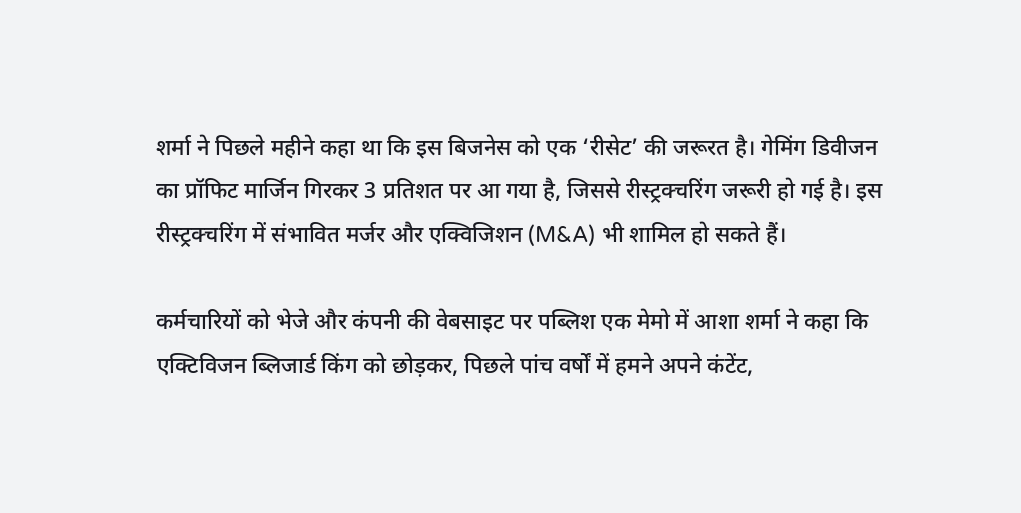शर्मा ने पिछले महीने कहा था कि इस बिजनेस को एक ‘रीसेट’ की जरूरत है। गेमिंग डिवीजन का प्रॉफिट मार्जिन गिरकर 3 प्रतिशत पर आ गया है, जिससे रीस्ट्रक्चरिंग जरूरी हो गई है। इस रीस्ट्रक्चरिंग में संभावित मर्जर और एक्विजिशन (M&A) भी शामिल हो सकते हैं।

कर्मचारियों को भेजे और कंपनी की वेबसाइट पर पब्लिश एक मेमो में आशा शर्मा ने कहा कि एक्टिविजन ब्लिजार्ड किंग को छोड़कर, पिछले पांच वर्षों में हमने अपने कंटेंट,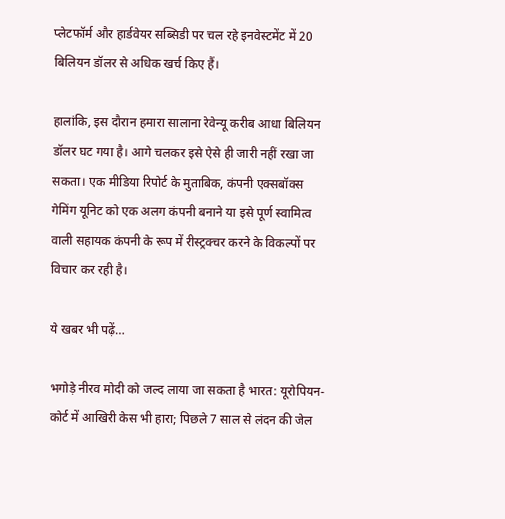प्लेटफॉर्म और हार्डवेयर सब्सिडी पर चल रहे इनवेस्टमेंट में 20 बिलियन डॉलर से अधिक खर्च किए हैं।

हालांकि, इस दौरान हमारा सालाना रेवेन्यू करीब आधा बिलियन डॉलर घट गया है। आगे चलकर इसे ऐसे ही जारी नहीं रखा जा सकता। एक मीडिया रिपोर्ट के मुताबिक, कंपनी एक्सबॉक्स गेमिंग यूनिट को एक अलग कंपनी बनाने या इसे पूर्ण स्वामित्व वाली सहायक कंपनी के रूप में रीस्ट्रक्चर करने के विकल्पों पर विचार कर रही है।

ये खबर भी पढ़ें…

भगोड़े नीरव मोदी को जल्द लाया जा सकता है भारत: यूरोपियन-कोर्ट में आखिरी केस भी हारा; पिछले 7 साल से लंदन की जेल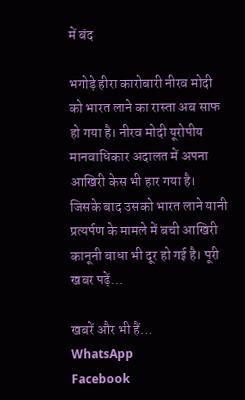में बंद

भगोड़े हीरा कारोबारी नीरव मोदी को भारत लाने का रास्ता अब साफ हो गया है। नीरव मोदी यूरोपीय मानवाधिकार अदालत में अपना आखिरी केस भी हार गया है। जिसके बाद उसको भारत लाने यानी प्रत्यर्पण के मामले में बची आखिरी कानूनी बाधा भी दूर हो गई है। पूरी खबर पढ़ें…

खबरें और भी हैं…
WhatsApp
Facebook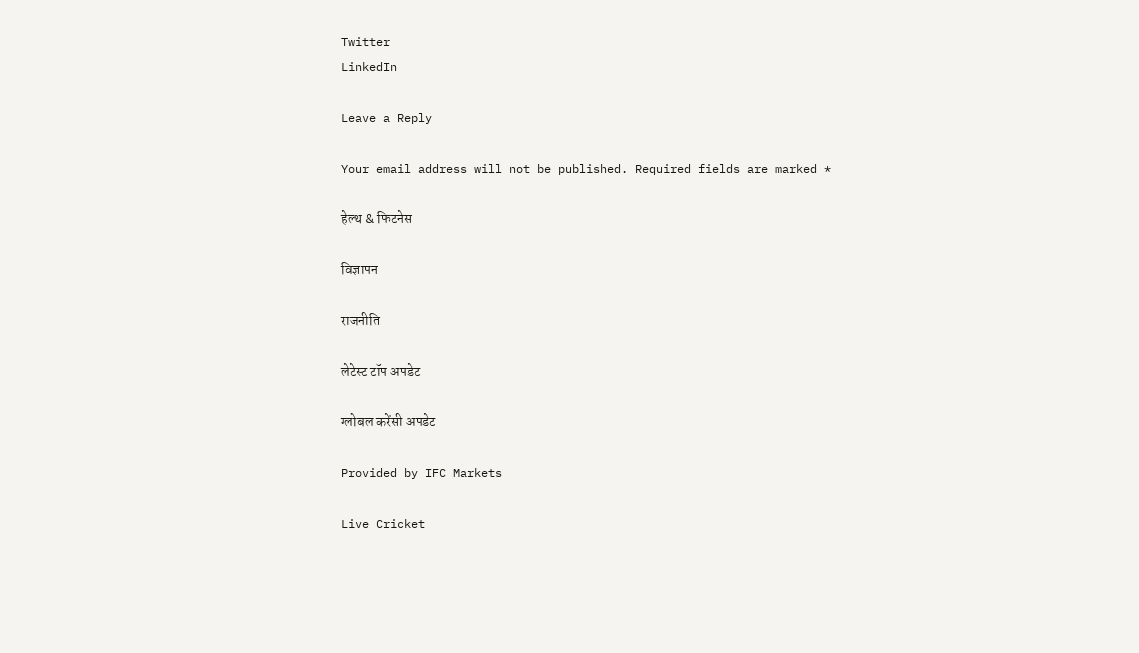Twitter
LinkedIn

Leave a Reply

Your email address will not be published. Required fields are marked *

हेल्थ & फिटनेस

विज्ञापन

राजनीति

लेटेस्ट टॉप अपडेट

ग्लोबल करेंसी अपडेट

Provided by IFC Markets

Live Cricket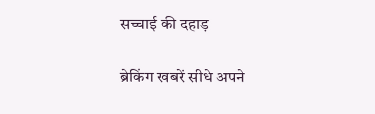सच्चाई की दहाड़

ब्रेकिंग खबरें सीधे अपने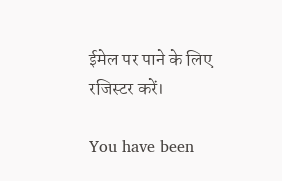ईमेल पर पाने के लिए रजिस्टर करें।

You have been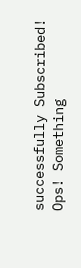successfully Subscribed! Ops! Something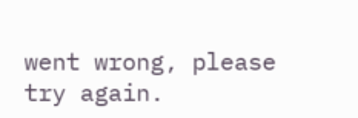went wrong, please try again.